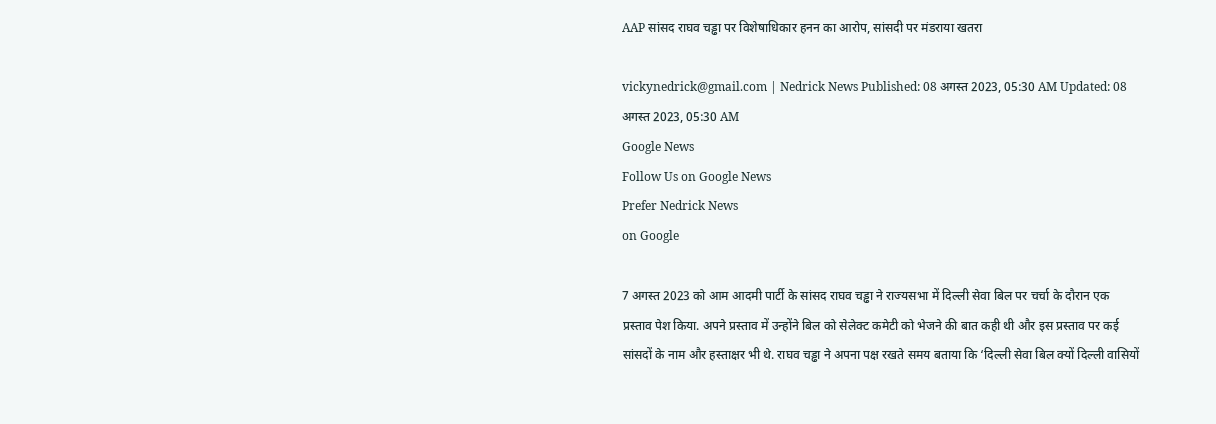AAP सांसद राघव चड्ढा पर विशेषाधिकार हनन का आरोप, सांसदी पर मंडराया खतरा

vickynedrick@gmail.com | Nedrick News Published: 08 अगस्त 2023, 05:30 AM Updated: 08 अगस्त 2023, 05:30 AM
Google News
Follow Us on Google News
Prefer Nedrick News
on Google

7 अगस्त 2023 को आम आदमी पार्टी के सांसद राघव चड्ढा ने राज्यसभा में दिल्ली सेवा बिल पर चर्चा के दौरान एक प्रस्ताव पेश किया. अपने प्रस्ताव में उन्होंने बिल को सेलेक्ट कमेटी को भेजने की बात कही थी और इस प्रस्ताव पर कई सांसदों के नाम और हस्ताक्षर भी थे. राघव चड्ढा ने अपना पक्ष रखते समय बताया कि ‘दिल्ली सेवा बिल क्यों दिल्ली वासियों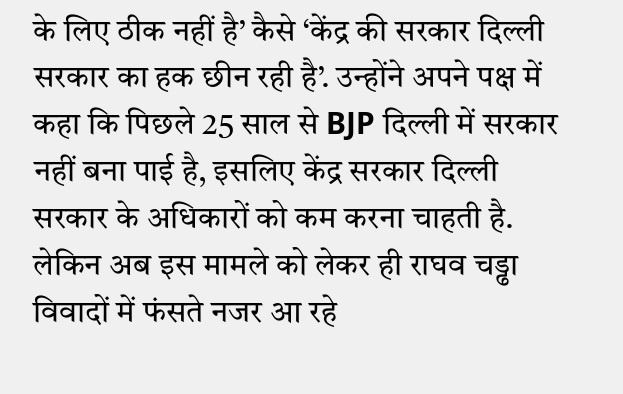के लिए ठीक नहीं है’ कैसे ‘केंद्र की सरकार दिल्ली सरकार का हक छीन रही है’. उन्होंने अपने पक्ष में कहा कि पिछले 25 साल से BJP दिल्ली में सरकार नहीं बना पाई है, इसलिए केंद्र सरकार दिल्ली सरकार के अधिकारों को कम करना चाहती है. लेकिन अब इस मामले को लेकर ही राघव चड्ढा विवादों में फंसते नजर आ रहे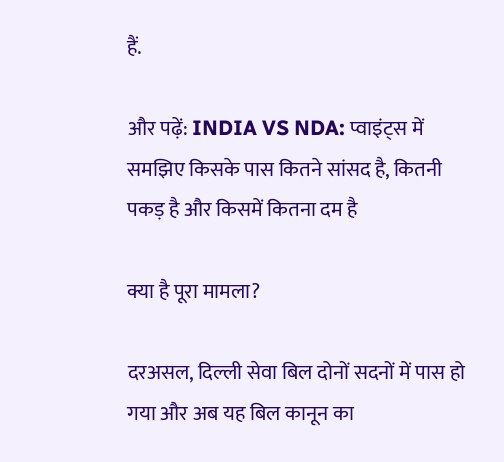हैं.

और पढ़ें: INDIA VS NDA: प्वाइंट्स में समझिए किसके पास कितने सांसद है, कितनी पकड़ है और किसमें कितना दम है

क्या है पूरा मामला?

दरअसल, दिल्ली सेवा बिल दोनों सदनों में पास हो गया और अब यह बिल कानून का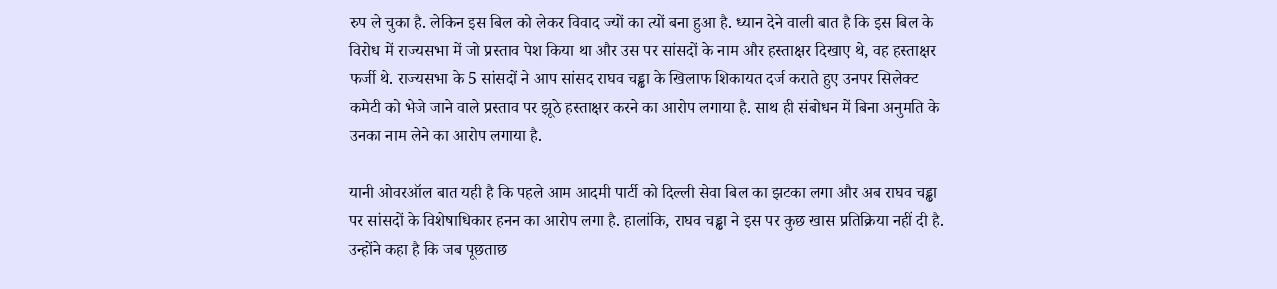रुप ले चुका है. लेकिन इस बिल को लेकर विवाद ज्यों का त्यों बना हुआ है. ध्यान देने वाली बात है कि इस बिल के विरोध में राज्यसभा में जो प्रस्ताव पेश किया था और उस पर सांसदों के नाम और हस्ताक्षर दिखाए थे, वह हस्ताक्षर फर्जी थे. राज्यसभा के 5 सांसदों ने आप सांसद राघव चड्ढा के खिलाफ शिकायत दर्ज कराते हुए उनपर सिलेक्ट कमेटी को भेजे जाने वाले प्रस्ताव पर झूठे हस्ताक्षर करने का आरोप लगाया है. साथ ही संबोधन में बिना अनुमति के उनका नाम लेने का आरोप लगाया है.

यानी ओवरऑल बात यही है कि पहले आम आदमी पार्टी को दिल्ली सेवा बिल का झटका लगा और अब राघव चड्ढा पर सांसदों के विशेषाधिकार हनन का आरोप लगा है. हालांकि, राघव चड्ढा ने इस पर कुछ खास प्रतिक्रिया नहीं दी है. उन्होंने कहा है कि जब पूछताछ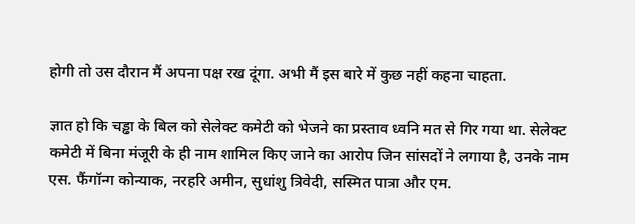होगी तो उस दौरान मैं अपना पक्ष रख दूंगा. अभी मैं इस बारे में कुछ नहीं कहना चाहता.

ज्ञात हो कि चड्ढा के बिल को सेलेक्ट कमेटी को भेजने का प्रस्ताव ध्वनि मत से गिर गया था. सेलेक्ट कमेटी में बिना मंजूरी के ही नाम शामिल किए जाने का आरोप जिन सांसदों ने लगाया है, उनके नाम एस. फैंगॉन्ग कोन्याक, नरहरि अमीन, सुधांशु त्रिवेदी, सस्मित पात्रा और एम.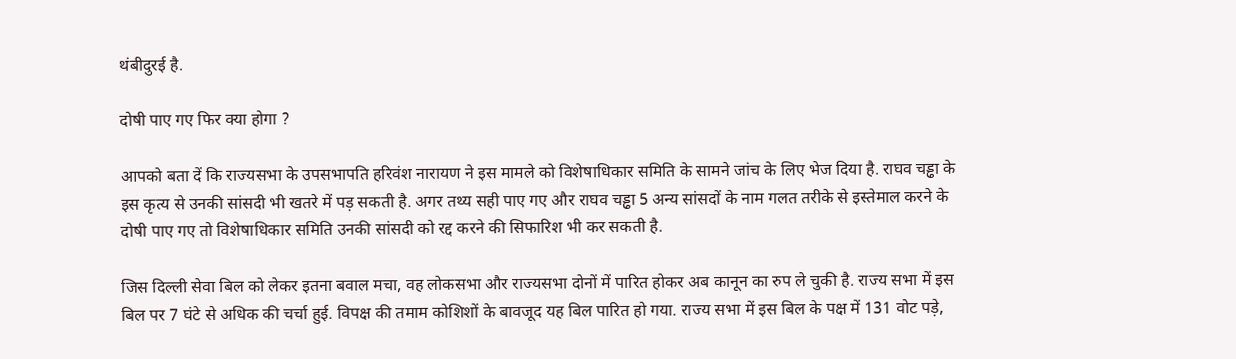थंबीदुरई है.

दोषी पाए गए फिर क्या होगा ?

आपको बता दें कि राज्यसभा के उपसभापति हरिवंश नारायण ने इस मामले को विशेषाधिकार समिति के सामने जांच के लिए भेज दिया है. राघव चड्ढा के इस कृत्य से उनकी सांसदी भी खतरे में पड़ सकती है. अगर तथ्य सही पाए गए और राघव चड्ढा 5 अन्य सांसदों के नाम गलत तरीके से इस्तेमाल करने के दोषी पाए गए तो विशेषाधिकार समिति उनकी सांसदी को रद्द करने की सिफारिश भी कर सकती है.

जिस दिल्ली सेवा बिल को लेकर इतना बवाल मचा, वह लोकसभा और राज्यसभा दोनों में पारित होकर अब कानून का रुप ले चुकी है. राज्य सभा में इस बिल पर 7 घंटे से अधिक की चर्चा हुई. विपक्ष की तमाम कोशिशों के बावजूद यह बिल पारित हो गया. राज्य सभा में इस बिल के पक्ष में 131 वोट पड़े,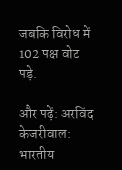जबकि विरोध में 102 पक्ष वोट पड़े.

और पढ़ें: अरविंद केजरीवाल: भारतीय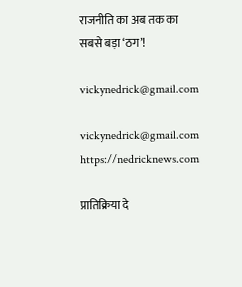राजनीति का अब तक का सबसे बड़ा ‘ठग’!

vickynedrick@gmail.com

vickynedrick@gmail.com https://nedricknews.com

प्रातिक्रिया दे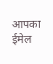आपका ईमेल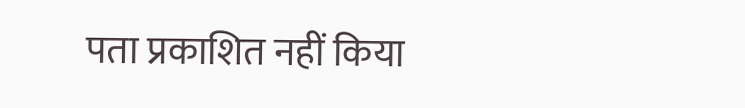पता प्रकाशित नहीं किया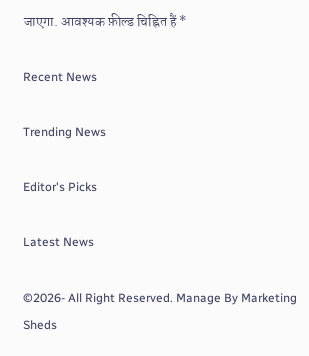जाएगा. आवश्यक फ़ील्ड चिह्नित हैं *

Recent News

Trending News

Editor's Picks

Latest News

©2026- All Right Reserved. Manage By Marketing Sheds